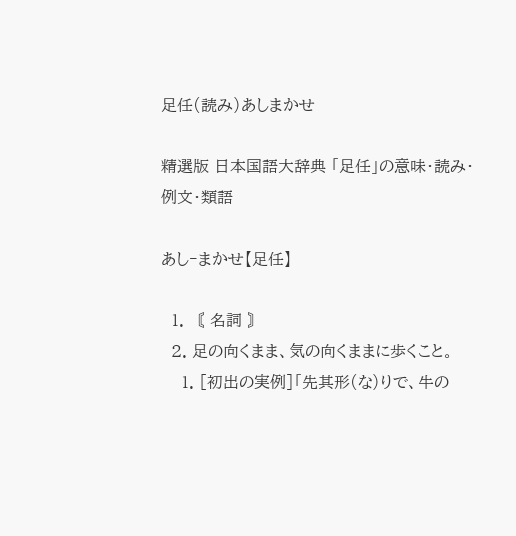足任(読み)あしまかせ

精選版 日本国語大辞典 「足任」の意味・読み・例文・類語

あし‐まかせ【足任】

  1. 〘 名詞 〙
  2. 足の向くまま、気の向くままに歩くこと。
    1. [初出の実例]「先其形(な)りで、牛の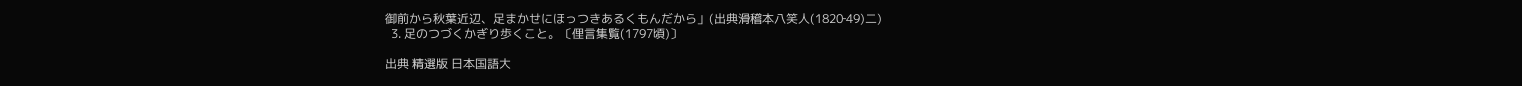御前から秋葉近辺、足まかせにほっつきあるくもんだから」(出典滑稽本八笑人(1820‐49)二)
  3. 足のつづくかぎり歩くこと。〔俚言集覧(1797頃)〕

出典 精選版 日本国語大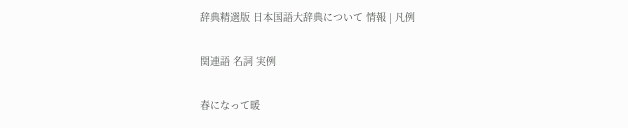辞典精選版 日本国語大辞典について 情報 | 凡例

関連語 名詞 実例

春になって暖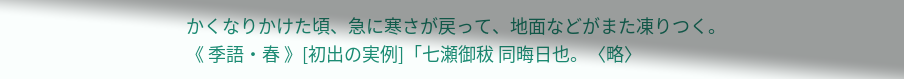かくなりかけた頃、急に寒さが戻って、地面などがまた凍りつく。《 季語・春 》[初出の実例]「七瀬御秡 同晦日也。〈略〉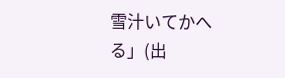雪汁いてかへる」(出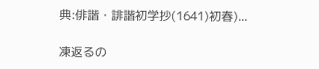典:俳諧・誹諧初学抄(1641)初春)...

凍返るの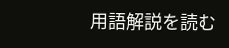用語解説を読む